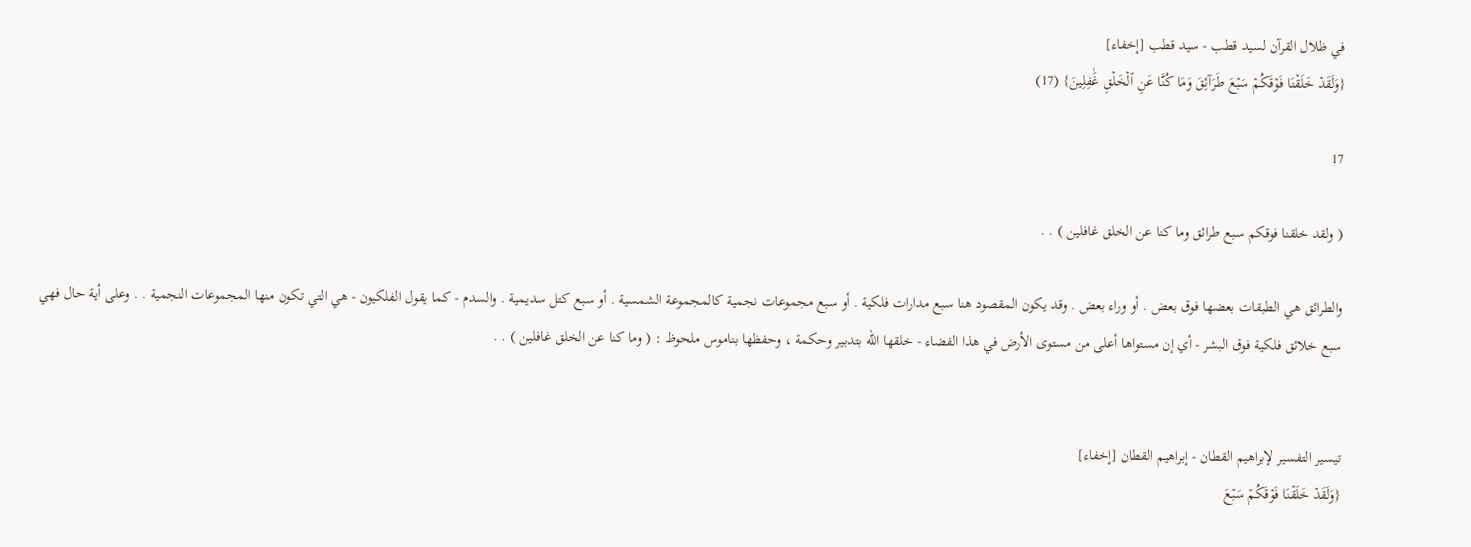في ظلال القرآن لسيد قطب - سيد قطب [إخفاء]
{وَلَقَدۡ خَلَقۡنَا فَوۡقَكُمۡ سَبۡعَ طَرَآئِقَ وَمَا كُنَّا عَنِ ٱلۡخَلۡقِ غَٰفِلِينَ} (17)

17

( ولقد خلقنا فوقكم سبع طرائق وما كنا عن الخلق غافلين ) . .

والطرائق هي الطبقات بعضها فوق بعض . أو وراء بعض . وقد يكون المقصود هنا سبع مدارات فلكية . أو سبع مجموعات نجمية كالمجموعة الشمسية . أو سبع كتل سديمية . والسدم - كما يقول الفلكيون - هي التي تكون منها المجموعات النجمية . . وعلى أية حال فهي سبع خلائق فلكية فوق البشر - أي إن مستواها أعلى من مستوى الأرض في هذا الفضاء - خلقها الله بتدبير وحكمة ، وحفظها بناموس ملحوظ : ( وما كنا عن الخلق غافلين ) . .


تيسير التفسير لإبراهيم القطان - إبراهيم القطان [إخفاء]
{وَلَقَدۡ خَلَقۡنَا فَوۡقَكُمۡ سَبۡعَ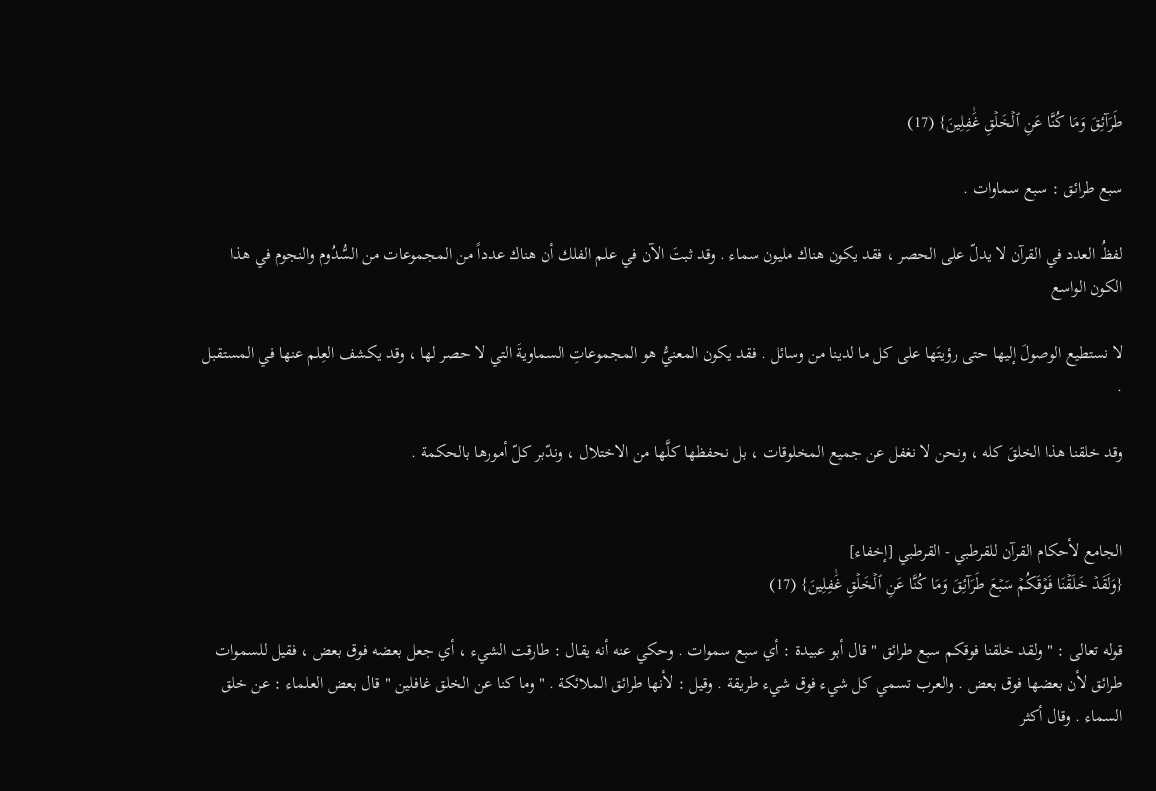طَرَآئِقَ وَمَا كُنَّا عَنِ ٱلۡخَلۡقِ غَٰفِلِينَ} (17)

سبع طرائق : سبع سماوات .

لفظُ العدد في القرآن لا يدلّ على الحصر ، فقد يكون هناك مليون سماء . وقد ثبتَ الآن في علم الفلك أن هناك عدداً من المجموعات من السُّدُوم والنجوم في هذا الكون الواسع

لا نستطيع الوصولَ إليها حتى رؤيتَها على كل ما لدينا من وسائل . فقد يكون المعنيُّ هو المجموعاتِ السماويةَ التي لا حصر لها ، وقد يكشف العِلم عنها في المستقبل .

وقد خلقنا هذا الخلقَ كله ، ونحن لا نغفل عن جميع المخلوقات ، بل نحفظها كلَّها من الاختلال ، وندّبر كلّ أمورها بالحكمة .


الجامع لأحكام القرآن للقرطبي - القرطبي [إخفاء]
{وَلَقَدۡ خَلَقۡنَا فَوۡقَكُمۡ سَبۡعَ طَرَآئِقَ وَمَا كُنَّا عَنِ ٱلۡخَلۡقِ غَٰفِلِينَ} (17)

قوله تعالى : " ولقد خلقنا فوقكم سبع طرائق " قال أبو عبيدة : أي سبع سموات . وحكي عنه أنه يقال : طارقت الشيء ، أي جعل بعضه فوق بعض ، فقيل للسموات طرائق لأن بعضها فوق بعض . والعرب تسمي كل شيء فوق شيء طريقة . وقيل : لأنها طرائق الملائكة . " وما كنا عن الخلق غافلين " قال بعض العلماء : عن خلق السماء . وقال أكثر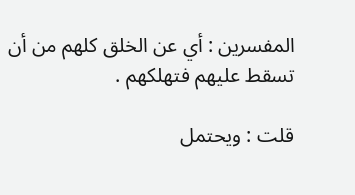المفسرين : أي عن الخلق كلهم من أن تسقط عليهم فتهلكهم .

قلت : ويحتمل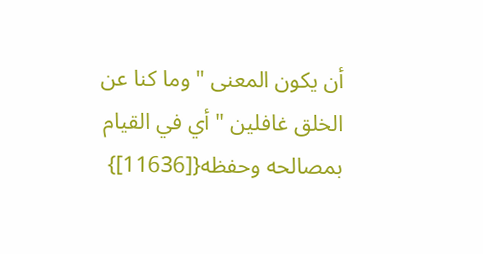أن يكون المعنى " وما كنا عن الخلق غافلين " أي في القيام بمصالحه وحفظه{[11636]}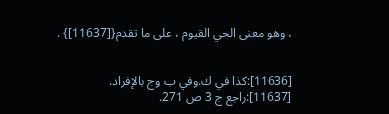، وهو معنى الحي القيوم ، على ما تقدم{[11637]} .


[11636]:كذا في ك.وفي ب وج بالإفراد.
[11637]:راجع ج 3 ص 271.